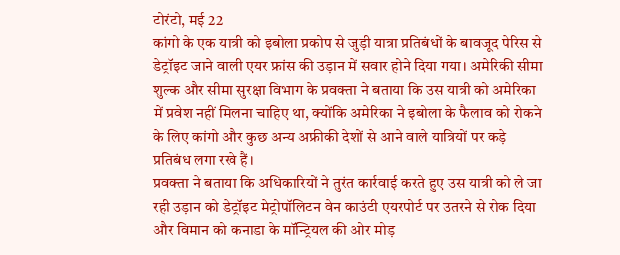टोरंटो, मई 22
कांगो के एक यात्री को इबोला प्रकोप से जुड़ी यात्रा प्रतिबंधों के बावजूद पेरिस से डेट्रॉइट जाने वाली एयर फ्रांस की उड़ान में सवार होने दिया गया। अमेरिकी सीमा शुल्क और सीमा सुरक्षा विभाग के प्रवक्ता ने बताया कि उस यात्री को अमेरिका में प्रवेश नहीं मिलना चाहिए था, क्योंकि अमेरिका ने इबोला के फैलाव को रोकने के लिए कांगो और कुछ अन्य अफ्रीकी देशों से आने वाले यात्रियों पर कड़े प्रतिबंध लगा रखे हैं।
प्रवक्ता ने बताया कि अधिकारियों ने तुरंत कार्रवाई करते हुए उस यात्री को ले जा रही उड़ान को डेट्रॉइट मेट्रोपॉलिटन वेन काउंटी एयरपोर्ट पर उतरने से रोक दिया और विमान को कनाडा के मॉन्ट्रियल की ओर मोड़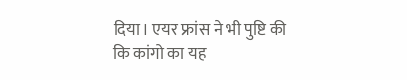दिया। एयर फ्रांस ने भी पुष्टि की कि कांगो का यह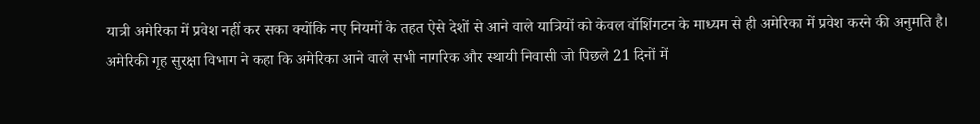यात्री अमेरिका में प्रवेश नहीं कर सका क्योंकि नए नियमों के तहत ऐसे देशों से आने वाले यात्रियों को केवल वॉशिंगटन के माध्यम से ही अमेरिका में प्रवेश करने की अनुमति है।
अमेरिकी गृह सुरक्षा विभाग ने कहा कि अमेरिका आने वाले सभी नागरिक और स्थायी निवासी जो पिछले 21 दिनों में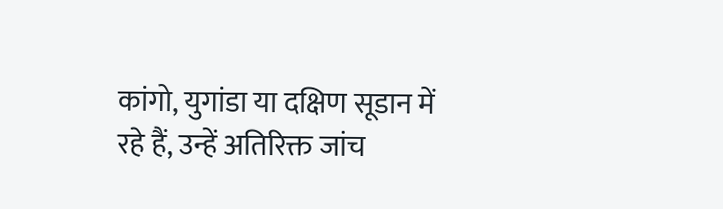कांगो, युगांडा या दक्षिण सूडान में रहे हैं, उन्हें अतिरिक्त जांच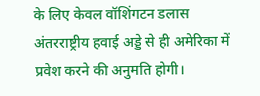के लिए केवल वॉशिंगटन डलास अंतरराष्ट्रीय हवाई अड्डे से ही अमेरिका में प्रवेश करने की अनुमति होगी।